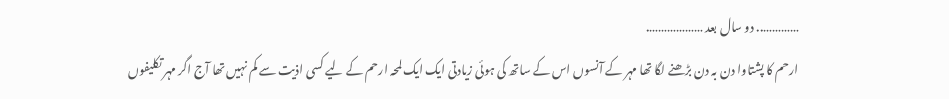………….. دو سال بعد ……………….
ارحم کا پشتاوا دن بہ دن بڑھنے لگا تھا مہر کے آنسوں اس کے ساتھ کی ہوئی زیادتی ایک ایک لمحہ ارحم کے لیے کسی اذیت سے کم نہیں تھا آج اگر مہر تکلیفوں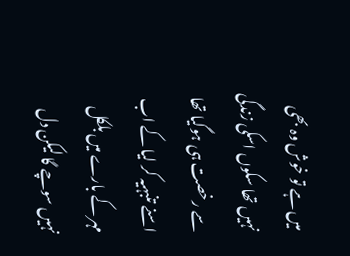میں ہے تو خوش وہ بھی نہیں تھا سکوں اسکی زندگی سے رخصت ہی ہوگیا تھا اسنے تنبہیہ کر لیا کے اب مہر کے بارے میں بلکل نہیں سوچے گا لیکن دل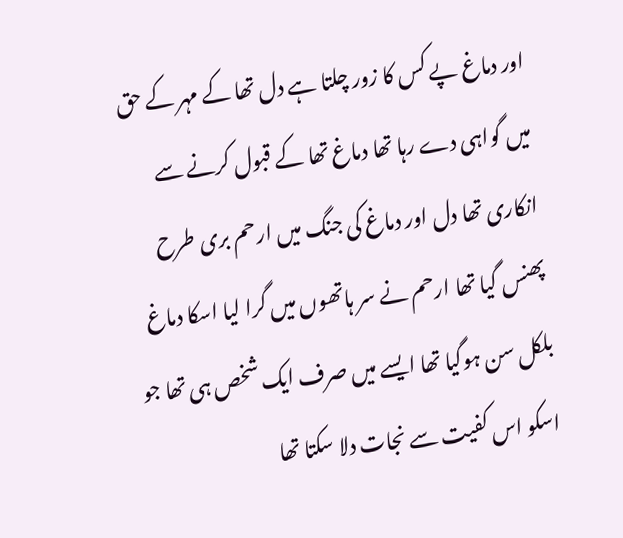اور دماغ پے کس کا زور چلتا ہے دل تھا کے مہر کے حق میں گواہی دے رہا تھا دماغ تھا کے قبول کرنے سے انکاری تھا دل اور دماغ کی جنگ میں ارحم بری طرح پھنس گیا تھا ارحم نے سر ہاتھوں میں گرا لیا اسکا دماغ بلکل سن ہوگیا تھا ایسے میں صرف ایک شخص ہی تھا جو اسکو اس کفیت سے نجات دلا سکتا تھا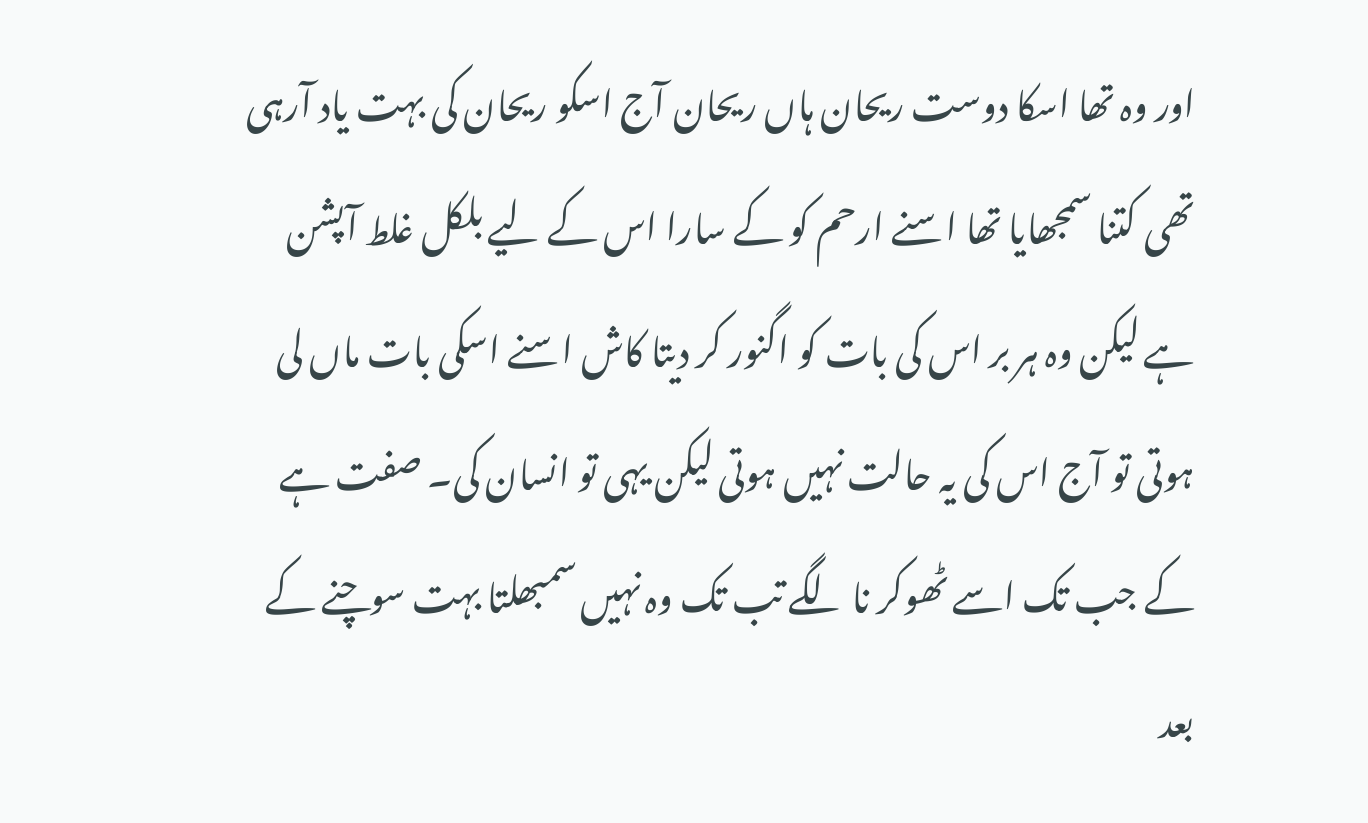اور وہ تھا اسکا دوست ریحان ہاں ریحان آج اسکو ریحان کی بہت یاد آرہی تھی کتنا سمجھایا تھا اسنے ارحم کو کے سارا اس کے لیے بلکل غلط آپشن ہے لیکن وہ ہر بر اس کی بات کو اگنور کر دیتا کاش اسنے اسکی بات ماں لی ہوتی تو آج اس کی یہ حالت نہیں ہوتی لیکن یہی تو انسان کی۔ صفت ہے کے جب تک اسے ٹھوکر نا لگے تب تک وہ نہیں سمبھلتا بہت سوچنے کے بعد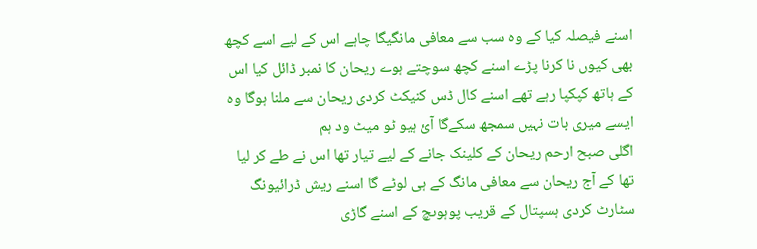اسنے فیصلہ کیا کے وہ سب سے معافی مانگیگا چاہے اس کے لیے اسے کچھ بھی کیوں نا کرنا پڑے اسنے کچھ سوچتے ہوے ریحان کا نمبر ڈائل کیا اس کے ہاتھ کپکپا رہے تھے اسنے کال ڈس کنیکٹ کردی ریحان سے ملنا ہوگا وہ ایسے میری بات نہیں سمجھ سکےگا آئ ہیو ٹو میٹ ود ہم
اگلی صبح ارحم ریحان کے کلینک جانے کے لیے تیار تھا اس نے طے کر لیا تھا کے آج ریحان سے معافی مانگ کے ہی لوٹے گا اسنے ریش ڈرائیونگ سٹارٹ کردی ہسپتال کے قریب پوہوںچ کے اسنے گاڑی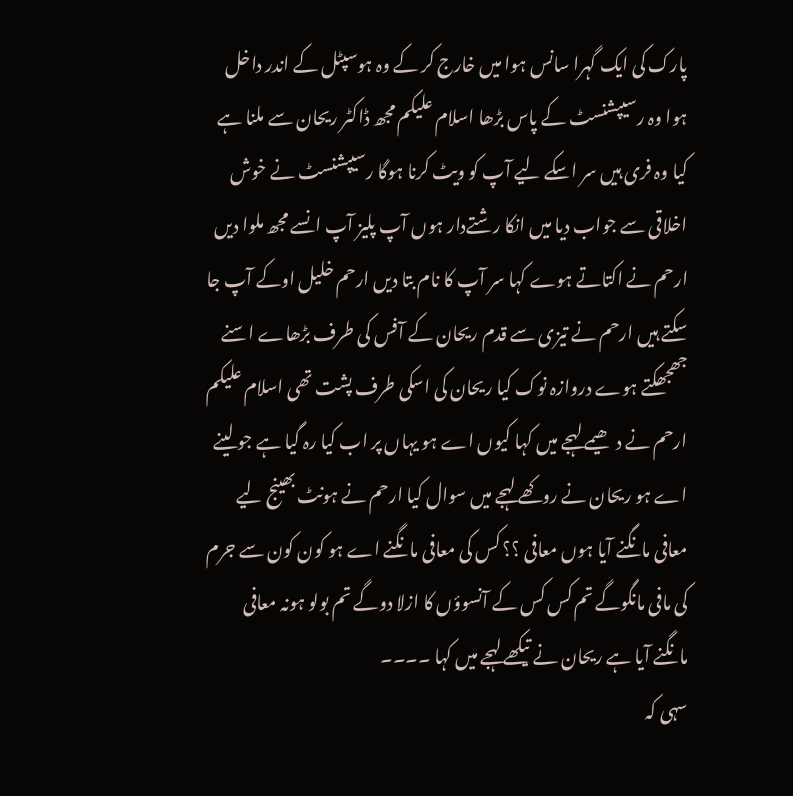پارک کی ایک گہرا سانس ہوا میں خارج کر کے وہ ہوسپٹل کے اندر داخل ہوا وہ رسیپشنسٹ کے پاس بڑھا اسلام علیکم مجھ ڈاکٹر ریحان سے ملنا ہے کیا وہ فری ہیں سر اسکے لیے آپ کو ویٹ کرنا ہوگا رسیپشنسٹ نے خوش اخلاقی سے جواب دیا میں انکا رشتےدار ہوں آپ پلیز آپ انسے مجھ ملوا دیں ارحم نے اکتاتے ہوے کہا سر آپ کا نام بتا دیں ارحم خلیل اوکے آپ جا سکتے ہیں ارحم نے تیزی سے قدم ریحان کے آفس کی طرف بڑھاے اسنے جھجھکتے ہوے دروازہ نوک کیا ریحان کی اسکی طرف پشت تھی اسلام علیکم ارحم نے دھیمے لہجے میں کہا کیوں اے ہو یہاں پر اب کیا رہ گیا ہے جو لینے اے ہو ریحان نے روکھے لہجے میں سوال کیا ارحم نے ہونٹ بھینج لیے معافی مانگنے آیا ہوں معافی ؟؟ کس کی معافی مانگنے اے ہو کون کون سے جرم کی مافی مانگوگے تم کس کس کے آنسوؤں کا ازلا دوگے تم بولو ہونہ معافی مانگنے آیا ہے ریحان نے تیکھے لہجے میں کہا ۔۔۔۔
سہی کہ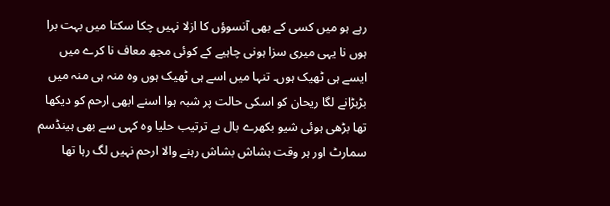رہے ہو میں کسی کے بھی آنسوؤں کا ازلا نہیں چکا سکتا میں بہت برا ہوں نا یہی میری سزا ہونی چاہیے کے کوئی مجھ معاف نا کرے میں ایسے ہی ٹھیک ہوں۔ تنہا میں اسے ہی ٹھیک ہوں وہ منہ ہی منہ میں بڑبڑانے لگا ریحان کو اسکی حالت پر شبہ ہوا اسنے ابھی ارحم کو دیکھا تھا بڑھی ہوئی شیو بکھرے بال بے ترتیب حلیا وہ کہی سے بھی ہینڈسم سمارٹ اور ہر وقت ہشاش بشاش رہنے والا ارحم نہیں لگ رہا تھا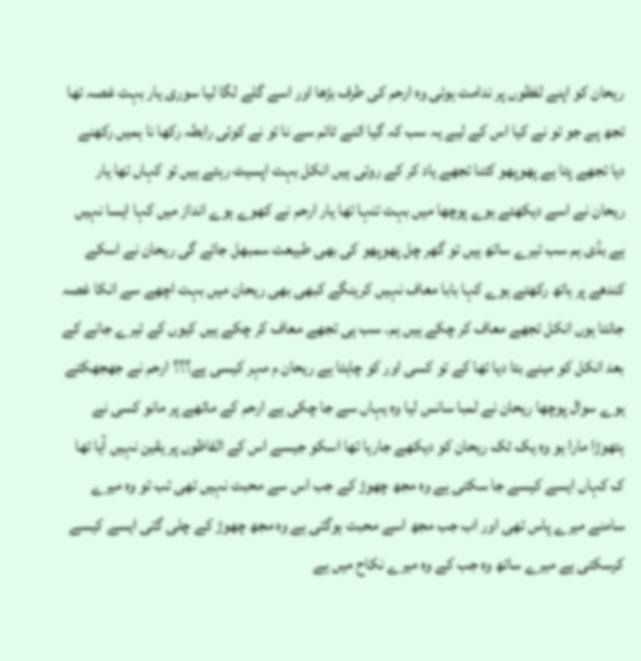ریحان کو اپنے لفظوں پر ندامت ہوئی وہ ارحم کی طرف بڑھا اور اسے گلے لگا لیا سوری یار بہت غصہ تھا تجھ پے جو تو نے کیا اس کے لیے یہ سب کہ گیا اتنے ٹائم سے نا تو نے کوئی رابطہ رکھا نا ہمیں رکھنے دیا تجھے پتا ہے پھوپھو کتنا تجھے یاد کر کے روتی ہیں انکل بہت اپسیٹ رہتے ہیں تو کہاں تھا یار ریحان نے اسے دیکھتے ہوے پوچھا میں بہت تنہا تھا یار ارحم نے کھوے ہوے انداز میں کہا ایسا نہیں ہے بڈی ہم سب تیرے ساتھ ہیں تو گھر چل پھوپھو کی بھی طبیعت سمبھل جائے گی ریحان نے اسکے کندھے پر ہاتھ رکھتے ہوے کہا بابا معاف نہیں کرینگے کبھی بھی ریحان میں بہت اچھے سے انکا غصہ جانتا ہوں انکل تجھے معاف کر چکے ہیں ہم۔ سب ہی تجھے معاف کر چکے ہیں کیوں کے تیرے جانے کے بعد انکل کو مینے بتا دیا تھا کے تو کسی اور کو چاہتا ہے ریحان م مہر کیسی ہے؟؟؟ ارحم نے جھجھکتے ہوے سوال پوچھا ریحان نے لمبا سانس لیا وہ یہاں سے جا چکی ہے ارحم کے ماتھے پر مانو کسی نے ہتھوڑا مارا ہو وہ یک ٹک ریحان کو دیکھے جارہا تھا اسکو جیسے اس کے الفاظوں پر یقین نہیں آیا تھا
ک کہاں ایسے کیسے جا سکتی ہے وہ مجھ چھوڑ کے جب اس سے محبت نہیں تھی تب تو وہ میرے سامنے میرے پاس تھی اور اب جب مجھ اسے محبت ہوگئی ہے وہ مجھ چھوڑ کے چلی گئی ایسے کیسے کرسکتی ہے میرے ساتھ وہ جب کے وہ میرے نکاح میں ہے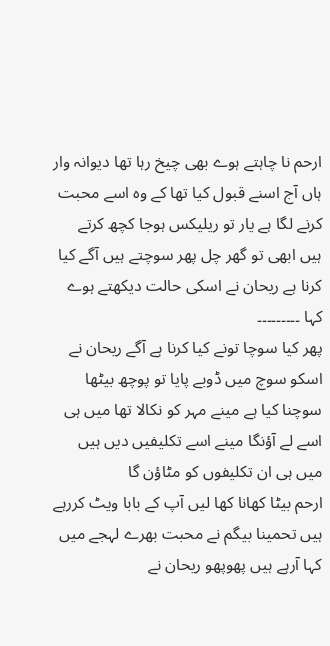ارحم نا چاہتے ہوے بھی چیخ رہا تھا دیوانہ وار ہاں آج اسنے قبول کیا تھا کے وہ اسے محبت کرنے لگا ہے یار تو ریلیکس ہوجا کچھ کرتے ہیں ابھی تو گھر چل پھر سوچتے ہیں آگے کیا کرنا ہے ریحان نے اسکی حالت دیکھتے ہوے کہا ۔۔۔۔۔۔۔۔۔
پھر کیا سوچا تونے کیا کرنا ہے آگے ریحان نے اسکو سوچ میں ڈوبے پایا تو پوچھ بیٹھا سوچنا کیا ہے مینے مہر کو نکالا تھا میں ہی اسے لے آؤنگا مینے اسے تکلیفیں دیں ہیں میں ہی ان تکلیفوں کو مٹاؤن گا
ارحم بیٹا کھانا کھا لیں آپ کے بابا ویٹ کررہے ہیں تحمینا بیگم نے محبت بھرے لہجے میں کہا آرہے ہیں پھوپھو ریحان نے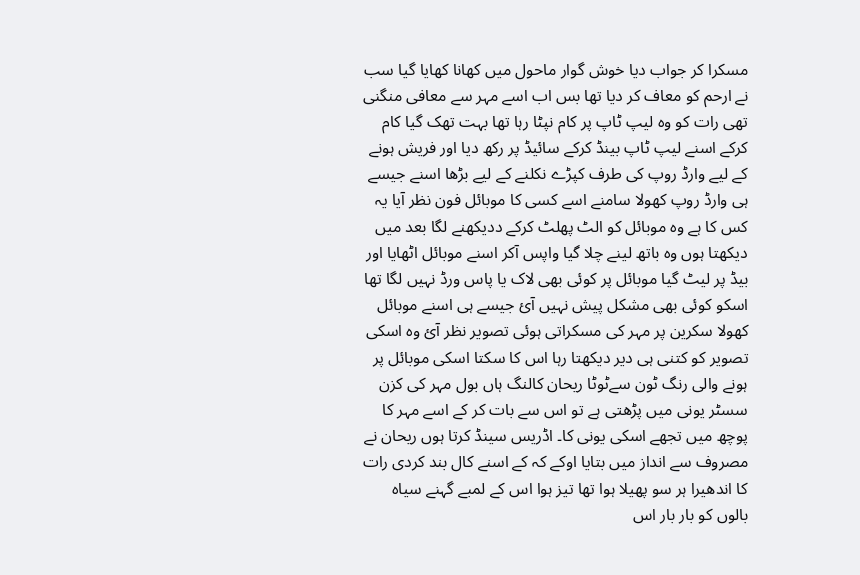مسکرا کر جواب دیا خوش گوار ماحول میں کھانا کھایا گیا سب نے ارحم کو معاف کر دیا تھا بس اب اسے مہر سے معافی منگنی تھی رات کو وہ لیپ ٹاپ پر کام نپٹا رہا تھا بہت تھک گیا کام
کرکے اسنے لیپ ٹاپ بینڈ کرکے سائیڈ پر رکھ دیا اور فریش ہونے کے لیے وارڈ روپ کی طرف کپڑے نکلنے کے لیے بڑھا اسنے جیسے ہی وارڈ روپ کھولا سامنے اسے کسی کا موبائل فون نظر آیا یہ کس کا ہے وہ موبائل کو الٹ پھلٹ کرکے ددیکھنے لگا بعد میں دیکھتا ہوں وہ باتھ لینے چلا گیا واپس آکر اسنے موبائل اٹھایا اور بیڈ پر لیٹ گیا موبائل پر کوئی بھی لاک یا پاس ورڈ نہیں لگا تھا اسکو کوئی بھی مشکل پیش نہیں آئ جیسے ہی اسنے موبائل کھولا سکرین پر مہر کی مسکراتی ہوئی تصویر نظر آئ وہ اسکی تصویر کو کتنی ہی دیر دیکھتا رہا اس کا سکتا اسکی موبائل پر ہونے والی رنگ ٹون سےٹوٹا ریحان کالنگ ہاں بول مہر کی کزن سسٹر یونی میں پڑھتی ہے تو اس سے بات کر کے اسے مہر کا پوچھ میں تجھے اسکی یونی کا۔ اڈریس سینڈ کرتا ہوں ریحان نے مصروف سے انداز میں بتایا اوکے کہ کے اسنے کال بند کردی رات کا اندھیرا ہر سو پھیلا ہوا تھا تیز ہوا اس کے لمبے گہنے سیاہ بالوں کو بار بار اس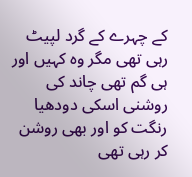کے چہرے کے گرد لپیٹ رہی تھی مگر وہ کہیں اور ہی گم تھی چاند کی روشنی اسکی دودھیا رنگت کو اور بھی روشن کر رہی تھی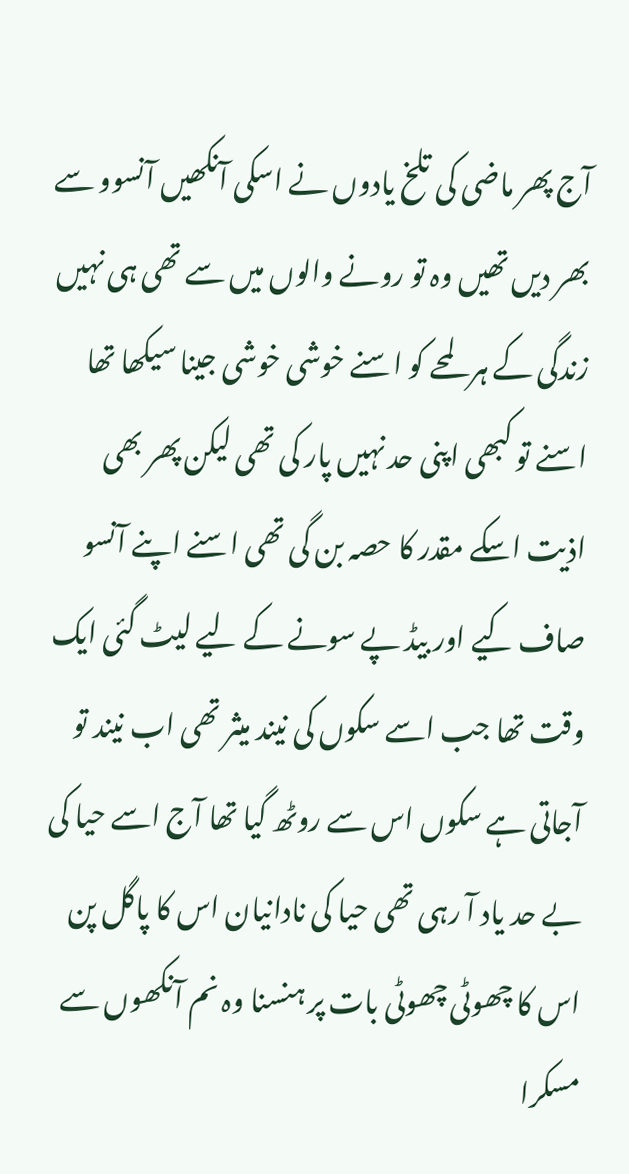آج پھر ماضی کی تلخ یادوں نے اسکی آنکھیں آنسوو سے بھر دیں تھیں وہ تو رونے والوں میں سے تھی ہی نہیں زندگی کے ہر لمحے کو اسنے خوشی خوشی جینا سیکھا تھا اسنے تو کبھی اپنی حد نہیں پار کی تھی لیکن پھر بھی اذیت اسکے مقدر کا حصہ بن گی تھی اسنے اپنے آنسو صاف کیے اور بیڈ پے سونے کے لیے لیٹ گئی ایک وقت تھا جب اسے سکوں کی نیند میثر تھی اب نیند تو آجاتی ہے سکوں اس سے روٹھ گیا تھا آج اسے حیا کی بے حد یاد آ رہی تھی حیا کی نادانیان اس کا پاگل پن اس کا چھوٹی چھوٹی بات پر ہنسنا وہ نم آنکھوں سے مسکرا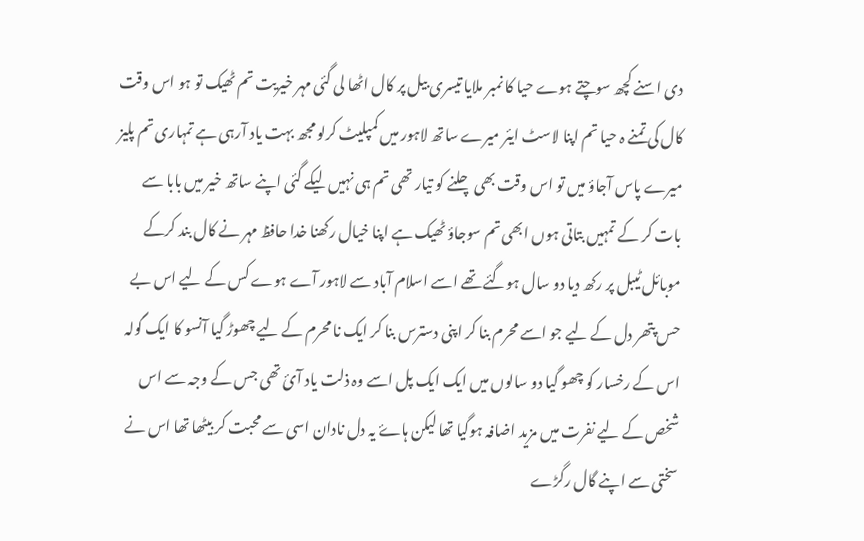دی اسنے کچھ سوچتے ہوے حیا کا نمبر ملایا تیسری بیل پر کال اٹھا لی گئی مہر خیریت تم ٹھیک تو ہو اس وقت کال کی تمنے ہ حیا تم اپنا لاسٹ ایئر میرے ساتھ لاہور میں کمپلیٹ کرلو مجھ بہت یاد آرہی ہے تمہاری تم پلیز میرے پاس آجاؤ میں تو اس وقت بھی چلنے کو تیار تھی تم ہی نہیں لیکے گئی اپنے ساتھ خیر میں بابا سے بات کر کے تمہیں بتاتی ہوں ابھی تم سوجاؤ ٹھیک ہے اپنا خیال رکھنا خدا حافظ مہر نے کال بند کرکے موبائل ٹیبل پر رکھ دیا دو سال ہوگئے تھے اسے اسلام آباد سے لاہور آے ہوے کس کے لیے اس بے حس پتھر دل کے لیے جو اسے محرم بنا کر اپنی دسترس بنا کر ایک نا محرم کے لیے چھوڑ گیا آنسو کا ایک گولہ اس کے رخسار کو چھو گیا دو سالوں میں ایک ایک پل اسے وہ ذلت یاد آئ تھی جس کے وجہ سے اس شخص کے لیے نفرت میں مزید اضافہ ہوگیا تھا لیکن ہاۓ یہ دل نادان اسی سے محبت کر بیٹھا تھا اس نے سختی سے اپنے گال رگڑے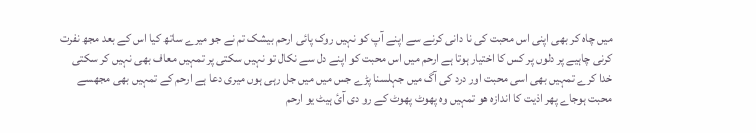میں چاہ کر بھی اپنی اس محبت کی نا دانی کرنے سے اپنے آپ کو نہیں روک پائی ارحم بیشک تم نے جو میرے ساتھ کیا اس کے بعد مجھ نفرت کرنی چاہیے پر دلوں پر کس کا اختیار ہوتا ہے ارحم میں اس محبت کو اپنے دل سے نکال تو نہیں سکتی پر تمہیں معاف بھی نہیں کر سکتی خدا کرے تمہیں بھی اسی محبت اور درد کی آگ میں جہلسنا پڑے جس میں میں جل رہی ہوں میری دعا ہے ارحم کے تمہیں بھی مجھسے محبت ہوجاے پھر اذیت کا اندازہ هو تمہیں وہ پھوٹ پھوٹ کے رو دی آئ ہیٹ یو ارحم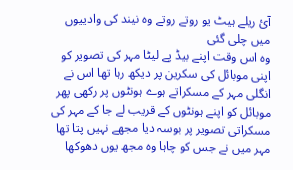آئ ریلے ہیٹ یو روتے روتے وہ نیند کی وادییوں میں چلی گئی
وہ اس وقت اپنے بیڈ پے لیٹا مہر کی تصویر کو اپنی موبائل کی سکرین پر دیکھ رہا تھا اس نے انگلی مہر کے مسکراتے ہوے ہونٹوں پر رکھی پھر موبائل کو اپنے ہونٹوں کے قریب لے جا کے مہر کی مسکراتی تصویر پر بوسہ دیا مجھے نہیں پتا تھا مہر میں نے جس کو چاہا وہ مجھ یوں دھوکھا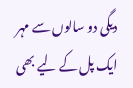دیگی دو سالوں سے مہر ایک پل کے لیے بھی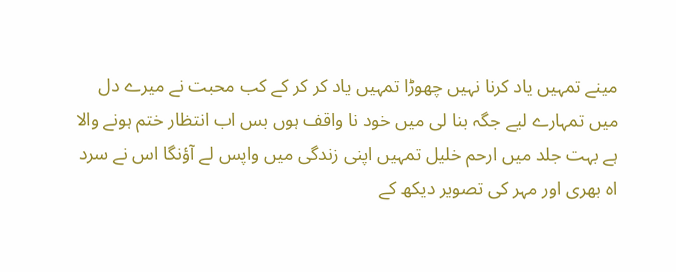مینے تمہیں یاد کرنا نہیں چھوڑا تمہیں یاد کر کر کے کب محبت نے میرے دل میں تمہارے لیے جگہ بنا لی میں خود نا واقف ہوں بس اب انتظار ختم ہونے والا ہے بہت جلد میں ارحم خلیل تمہیں اپنی زندگی میں واپس لے آؤنگا اس نے سرد اہ بھری اور مہر کی تصویر دیکھ کے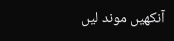آنکھیں موند لیں